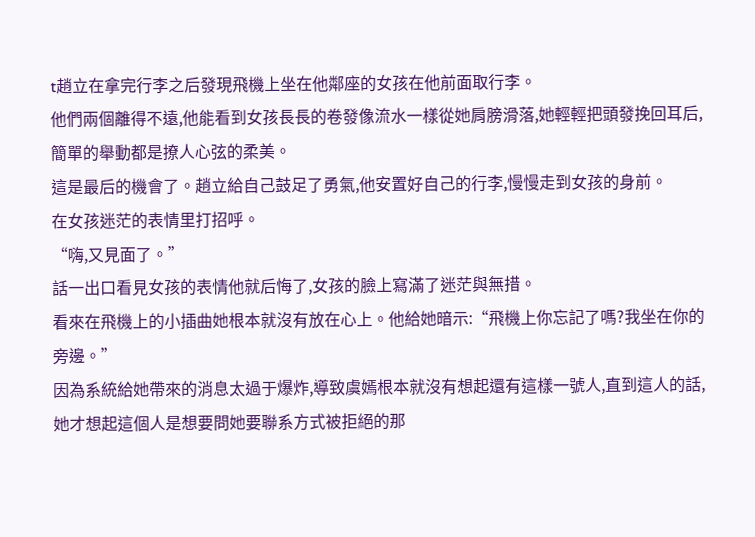t趙立在拿完行李之后發現飛機上坐在他鄰座的女孩在他前面取行李。
他們兩個離得不遠,他能看到女孩長長的卷發像流水一樣從她肩膀滑落,她輕輕把頭發挽回耳后,簡單的舉動都是撩人心弦的柔美。
這是最后的機會了。趙立給自己鼓足了勇氣,他安置好自己的行李,慢慢走到女孩的身前。
在女孩迷茫的表情里打招呼。
“嗨,又見面了。”
話一出口看見女孩的表情他就后悔了,女孩的臉上寫滿了迷茫與無措。
看來在飛機上的小插曲她根本就沒有放在心上。他給她暗示:“飛機上你忘記了嗎?我坐在你的旁邊。”
因為系統給她帶來的消息太過于爆炸,導致虞嫣根本就沒有想起還有這樣一號人,直到這人的話,她才想起這個人是想要問她要聯系方式被拒絕的那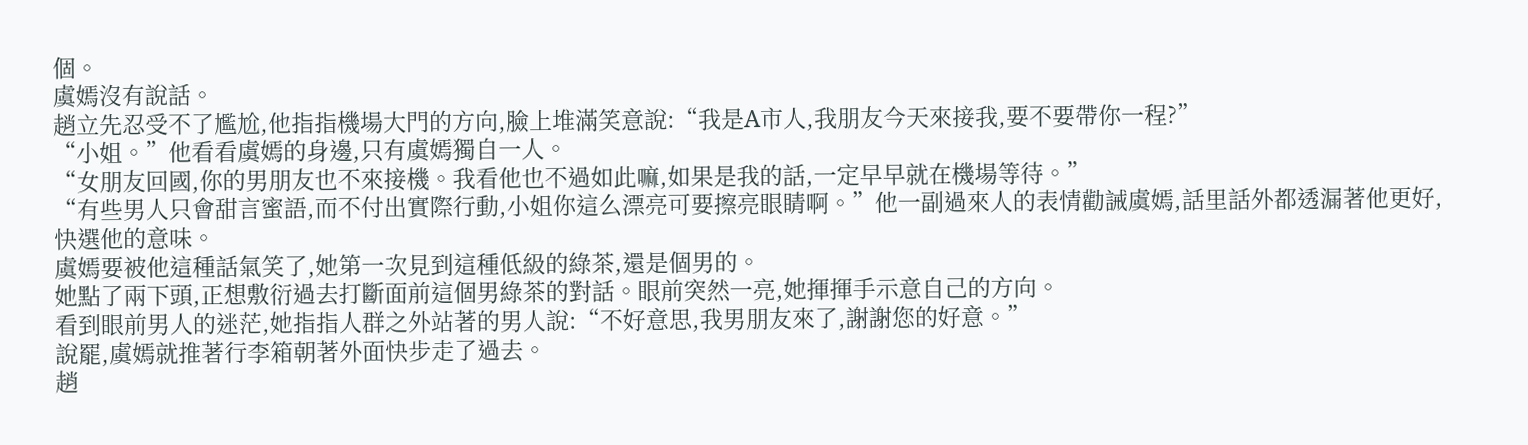個。
虞嫣沒有說話。
趙立先忍受不了尷尬,他指指機場大門的方向,臉上堆滿笑意說:“我是A市人,我朋友今天來接我,要不要帶你一程?”
“小姐。”他看看虞嫣的身邊,只有虞嫣獨自一人。
“女朋友回國,你的男朋友也不來接機。我看他也不過如此嘛,如果是我的話,一定早早就在機場等待。”
“有些男人只會甜言蜜語,而不付出實際行動,小姐你這么漂亮可要擦亮眼睛啊。”他一副過來人的表情勸誡虞嫣,話里話外都透漏著他更好,快選他的意味。
虞嫣要被他這種話氣笑了,她第一次見到這種低級的綠茶,還是個男的。
她點了兩下頭,正想敷衍過去打斷面前這個男綠茶的對話。眼前突然一亮,她揮揮手示意自己的方向。
看到眼前男人的迷茫,她指指人群之外站著的男人說:“不好意思,我男朋友來了,謝謝您的好意。”
說罷,虞嫣就推著行李箱朝著外面快步走了過去。
趙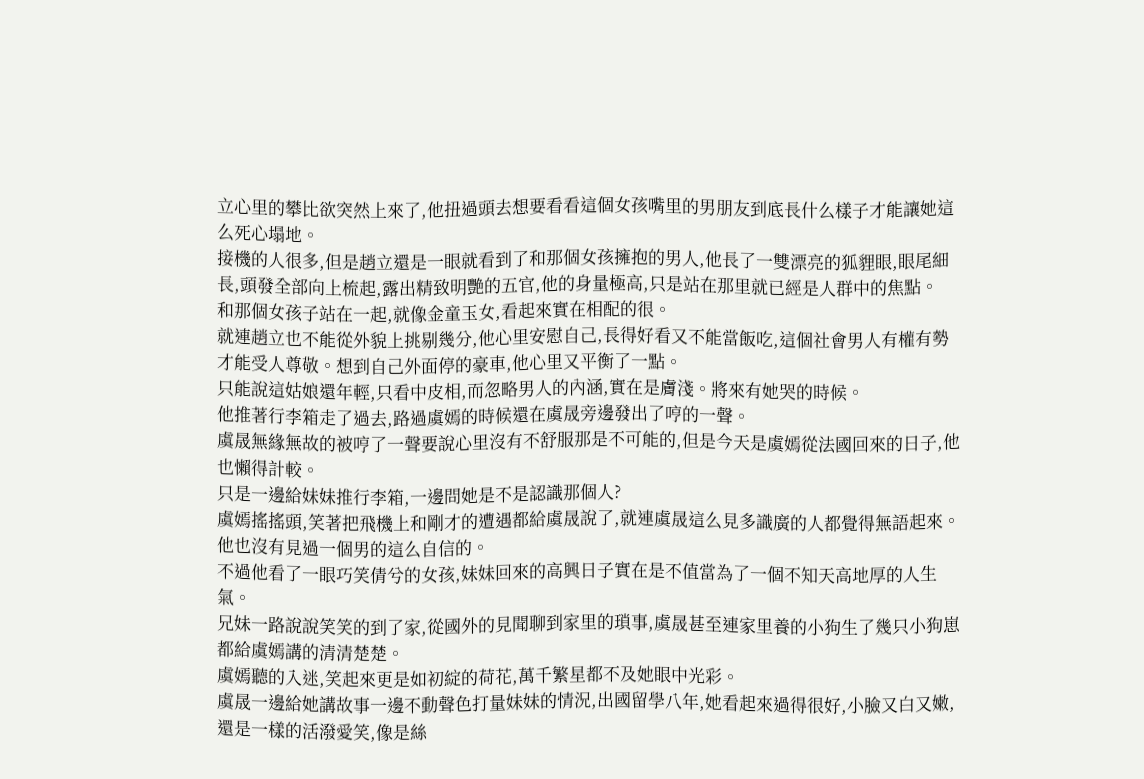立心里的攀比欲突然上來了,他扭過頭去想要看看這個女孩嘴里的男朋友到底長什么樣子才能讓她這么死心塌地。
接機的人很多,但是趙立還是一眼就看到了和那個女孩擁抱的男人,他長了一雙漂亮的狐貍眼,眼尾細長,頭發全部向上梳起,露出精致明艷的五官,他的身量極高,只是站在那里就已經是人群中的焦點。
和那個女孩子站在一起,就像金童玉女,看起來實在相配的很。
就連趙立也不能從外貌上挑剔幾分,他心里安慰自己,長得好看又不能當飯吃,這個社會男人有權有勢才能受人尊敬。想到自己外面停的豪車,他心里又平衡了一點。
只能說這姑娘還年輕,只看中皮相,而忽略男人的內涵,實在是膚淺。將來有她哭的時候。
他推著行李箱走了過去,路過虞嫣的時候還在虞晟旁邊發出了哼的一聲。
虞晟無緣無故的被哼了一聲要說心里沒有不舒服那是不可能的,但是今天是虞嫣從法國回來的日子,他也懶得計較。
只是一邊給妹妹推行李箱,一邊問她是不是認識那個人?
虞嫣搖搖頭,笑著把飛機上和剛才的遭遇都給虞晟說了,就連虞晟這么見多識廣的人都覺得無語起來。他也沒有見過一個男的這么自信的。
不過他看了一眼巧笑倩兮的女孩,妹妹回來的高興日子實在是不值當為了一個不知天高地厚的人生氣。
兄妹一路說說笑笑的到了家,從國外的見聞聊到家里的瑣事,虞晟甚至連家里養的小狗生了幾只小狗崽都給虞嫣講的清清楚楚。
虞嫣聽的入迷,笑起來更是如初綻的荷花,萬千繁星都不及她眼中光彩。
虞晟一邊給她講故事一邊不動聲色打量妹妹的情況,出國留學八年,她看起來過得很好,小臉又白又嫩,還是一樣的活潑愛笑,像是絲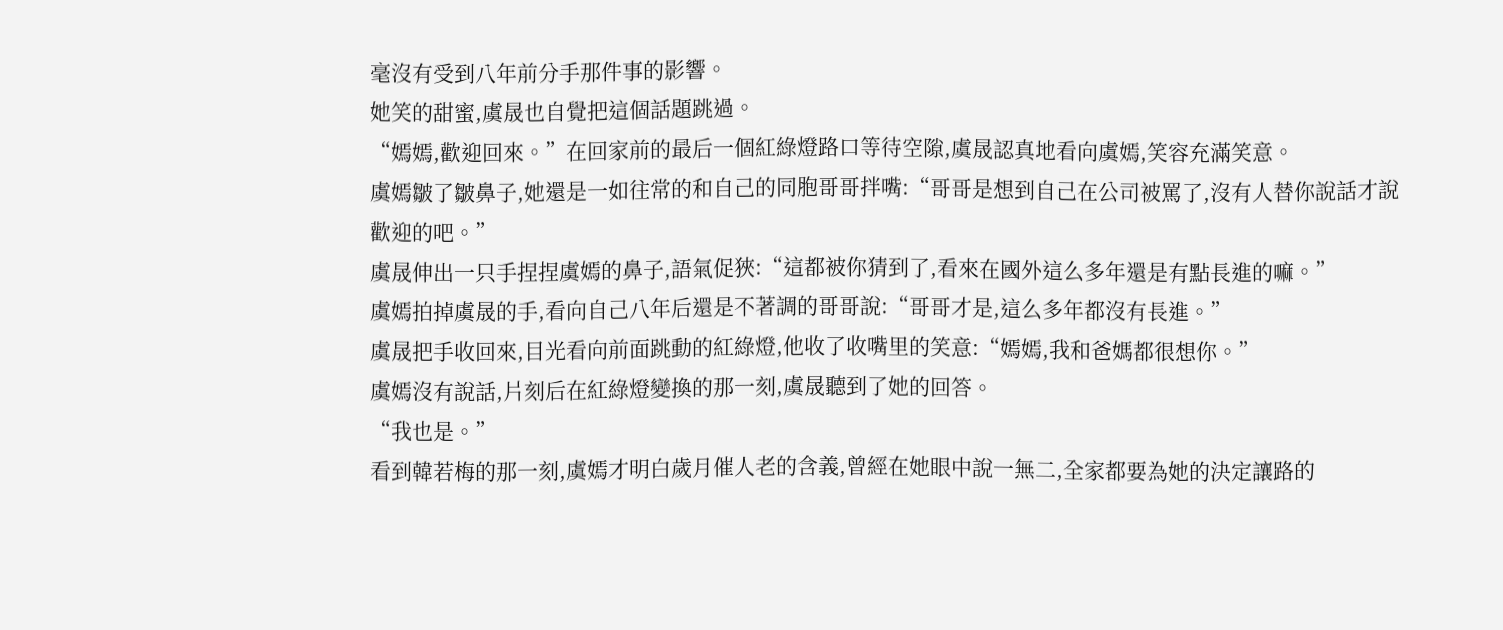毫沒有受到八年前分手那件事的影響。
她笑的甜蜜,虞晟也自覺把這個話題跳過。
“嫣嫣,歡迎回來。”在回家前的最后一個紅綠燈路口等待空隙,虞晟認真地看向虞嫣,笑容充滿笑意。
虞嫣皺了皺鼻子,她還是一如往常的和自己的同胞哥哥拌嘴:“哥哥是想到自己在公司被罵了,沒有人替你說話才說歡迎的吧。”
虞晟伸出一只手捏捏虞嫣的鼻子,語氣促狹:“這都被你猜到了,看來在國外這么多年還是有點長進的嘛。”
虞嫣拍掉虞晟的手,看向自己八年后還是不著調的哥哥說:“哥哥才是,這么多年都沒有長進。”
虞晟把手收回來,目光看向前面跳動的紅綠燈,他收了收嘴里的笑意:“嫣嫣,我和爸媽都很想你。”
虞嫣沒有說話,片刻后在紅綠燈變換的那一刻,虞晟聽到了她的回答。
“我也是。”
看到韓若梅的那一刻,虞嫣才明白歲月催人老的含義,曾經在她眼中說一無二,全家都要為她的決定讓路的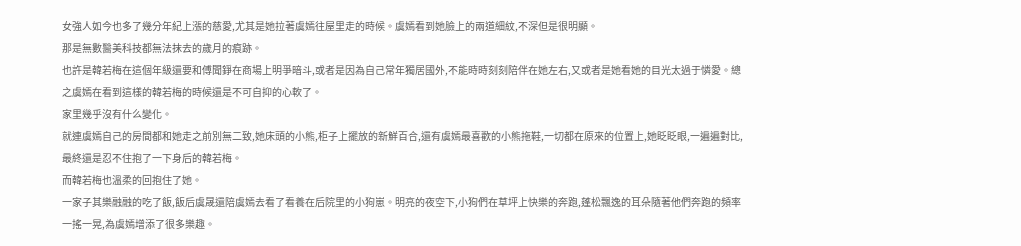女強人如今也多了幾分年紀上漲的慈愛,尤其是她拉著虞嫣往屋里走的時候。虞嫣看到她臉上的兩道細紋,不深但是很明顯。
那是無數醫美科技都無法抹去的歲月的痕跡。
也許是韓若梅在這個年級還要和傅聞錚在商場上明爭暗斗,或者是因為自己常年獨居國外,不能時時刻刻陪伴在她左右,又或者是她看她的目光太過于憐愛。總之虞嫣在看到這樣的韓若梅的時候還是不可自抑的心軟了。
家里幾乎沒有什么變化。
就連虞嫣自己的房間都和她走之前別無二致,她床頭的小熊,柜子上擺放的新鮮百合,還有虞嫣最喜歡的小熊拖鞋,一切都在原來的位置上,她眨眨眼,一遍遍對比,最終還是忍不住抱了一下身后的韓若梅。
而韓若梅也溫柔的回抱住了她。
一家子其樂融融的吃了飯,飯后虞晟還陪虞嫣去看了看養在后院里的小狗崽。明亮的夜空下,小狗們在草坪上快樂的奔跑,蓬松飄逸的耳朵隨著他們奔跑的頻率一搖一晃,為虞嫣增添了很多樂趣。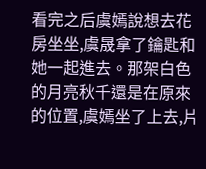看完之后虞嫣說想去花房坐坐,虞晟拿了鑰匙和她一起進去。那架白色的月亮秋千還是在原來的位置,虞嫣坐了上去,片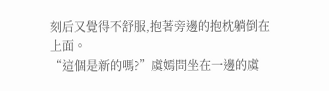刻后又覺得不舒服,抱著旁邊的抱枕躺倒在上面。
“這個是新的嗎?”虞嫣問坐在一邊的虞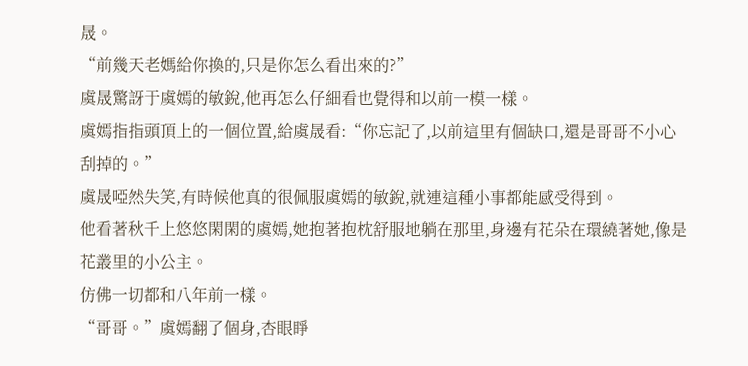晟。
“前幾天老媽給你換的,只是你怎么看出來的?”
虞晟驚訝于虞嫣的敏銳,他再怎么仔細看也覺得和以前一模一樣。
虞嫣指指頭頂上的一個位置,給虞晟看:“你忘記了,以前這里有個缺口,還是哥哥不小心刮掉的。”
虞晟啞然失笑,有時候他真的很佩服虞嫣的敏銳,就連這種小事都能感受得到。
他看著秋千上悠悠閑閑的虞嫣,她抱著抱枕舒服地躺在那里,身邊有花朵在環繞著她,像是花叢里的小公主。
仿佛一切都和八年前一樣。
“哥哥。”虞嫣翻了個身,杏眼睜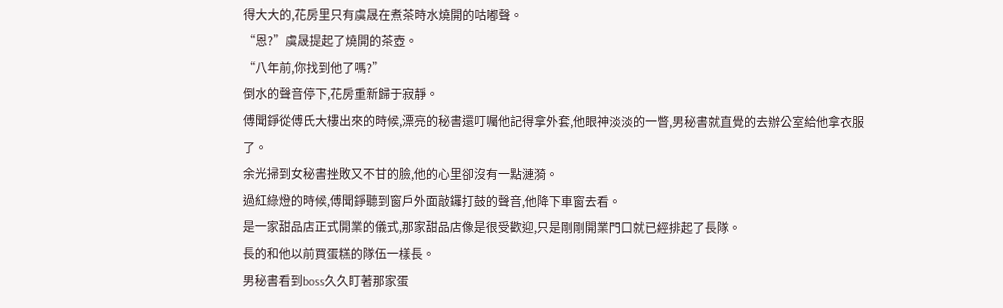得大大的,花房里只有虞晟在煮茶時水燒開的咕嘟聲。
“恩?”虞晟提起了燒開的茶壺。
“八年前,你找到他了嗎?”
倒水的聲音停下,花房重新歸于寂靜。
傅聞錚從傅氏大樓出來的時候,漂亮的秘書還叮囑他記得拿外套,他眼神淡淡的一瞥,男秘書就直覺的去辦公室給他拿衣服了。
余光掃到女秘書挫敗又不甘的臉,他的心里卻沒有一點漣漪。
過紅綠燈的時候,傅聞錚聽到窗戶外面敲鑼打鼓的聲音,他降下車窗去看。
是一家甜品店正式開業的儀式,那家甜品店像是很受歡迎,只是剛剛開業門口就已經排起了長隊。
長的和他以前買蛋糕的隊伍一樣長。
男秘書看到boss久久盯著那家蛋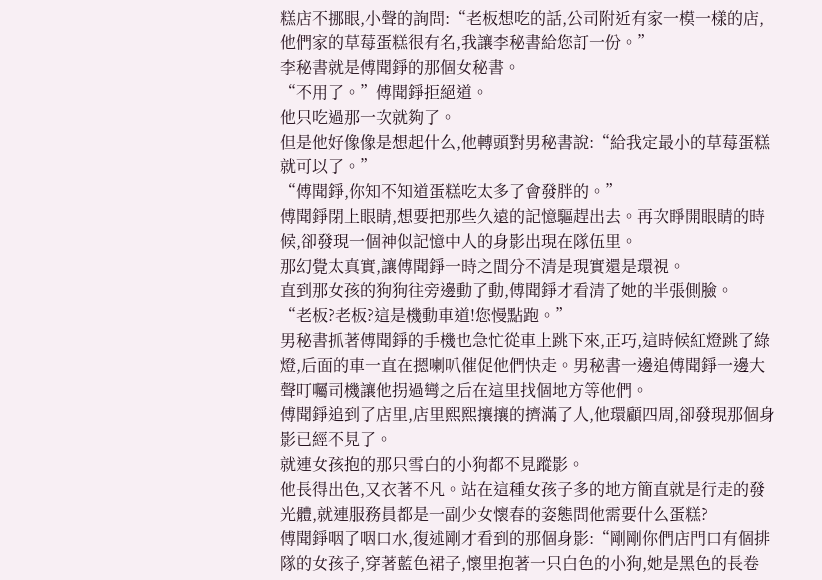糕店不挪眼,小聲的詢問:“老板想吃的話,公司附近有家一模一樣的店,他們家的草莓蛋糕很有名,我讓李秘書給您訂一份。”
李秘書就是傅聞錚的那個女秘書。
“不用了。”傅聞錚拒絕道。
他只吃過那一次就夠了。
但是他好像像是想起什么,他轉頭對男秘書說:“給我定最小的草莓蛋糕就可以了。”
“傅聞錚,你知不知道蛋糕吃太多了會發胖的。”
傅聞錚閉上眼睛,想要把那些久遠的記憶驅趕出去。再次睜開眼睛的時候,卻發現一個神似記憶中人的身影出現在隊伍里。
那幻覺太真實,讓傅聞錚一時之間分不清是現實還是環視。
直到那女孩的狗狗往旁邊動了動,傅聞錚才看清了她的半張側臉。
“老板?老板?這是機動車道!您慢點跑。”
男秘書抓著傅聞錚的手機也急忙從車上跳下來,正巧,這時候紅燈跳了綠燈,后面的車一直在摁喇叭催促他們快走。男秘書一邊追傅聞錚一邊大聲叮囑司機讓他拐過彎之后在這里找個地方等他們。
傅聞錚追到了店里,店里熙熙攘攘的擠滿了人,他環顧四周,卻發現那個身影已經不見了。
就連女孩抱的那只雪白的小狗都不見蹤影。
他長得出色,又衣著不凡。站在這種女孩子多的地方簡直就是行走的發光體,就連服務員都是一副少女懷春的姿態問他需要什么蛋糕?
傅聞錚咽了咽口水,復述剛才看到的那個身影:“剛剛你們店門口有個排隊的女孩子,穿著藍色裙子,懷里抱著一只白色的小狗,她是黑色的長卷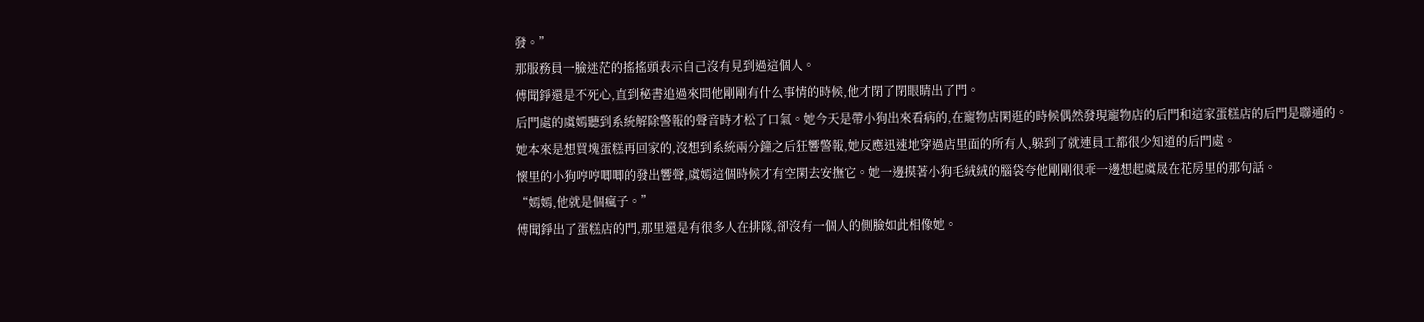發。”
那服務員一臉迷茫的搖搖頭表示自己沒有見到過這個人。
傅聞錚還是不死心,直到秘書追過來問他剛剛有什么事情的時候,他才閉了閉眼睛出了門。
后門處的虞嫣聽到系統解除警報的聲音時才松了口氣。她今天是帶小狗出來看病的,在寵物店閑逛的時候偶然發現寵物店的后門和這家蛋糕店的后門是聯通的。
她本來是想買塊蛋糕再回家的,沒想到系統兩分鐘之后狂響警報,她反應迅速地穿過店里面的所有人,躲到了就連員工都很少知道的后門處。
懷里的小狗哼哼唧唧的發出響聲,虞嫣這個時候才有空閑去安撫它。她一邊摸著小狗毛絨絨的腦袋夸他剛剛很乖一邊想起虞晟在花房里的那句話。
“嫣嫣,他就是個瘋子。”
傅聞錚出了蛋糕店的門,那里還是有很多人在排隊,卻沒有一個人的側臉如此相像她。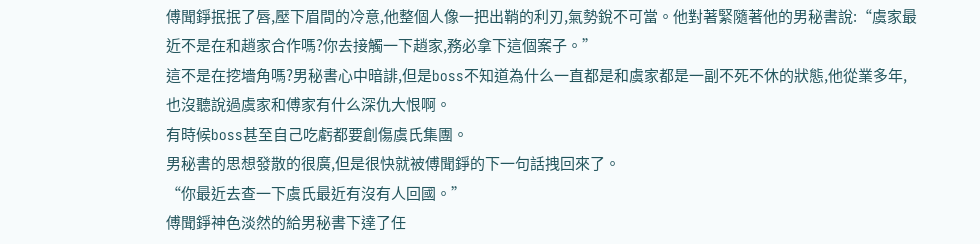傅聞錚抿抿了唇,壓下眉間的冷意,他整個人像一把出鞘的利刃,氣勢銳不可當。他對著緊隨著他的男秘書說:“虞家最近不是在和趙家合作嗎?你去接觸一下趙家,務必拿下這個案子。”
這不是在挖墻角嗎?男秘書心中暗誹,但是boss不知道為什么一直都是和虞家都是一副不死不休的狀態,他從業多年,也沒聽說過虞家和傅家有什么深仇大恨啊。
有時候boss甚至自己吃虧都要創傷虞氏集團。
男秘書的思想發散的很廣,但是很快就被傅聞錚的下一句話拽回來了。
“你最近去查一下虞氏最近有沒有人回國。”
傅聞錚神色淡然的給男秘書下達了任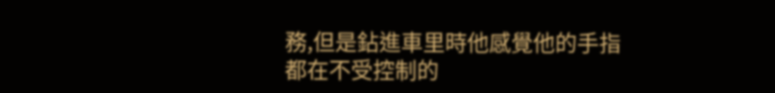務,但是鉆進車里時他感覺他的手指都在不受控制的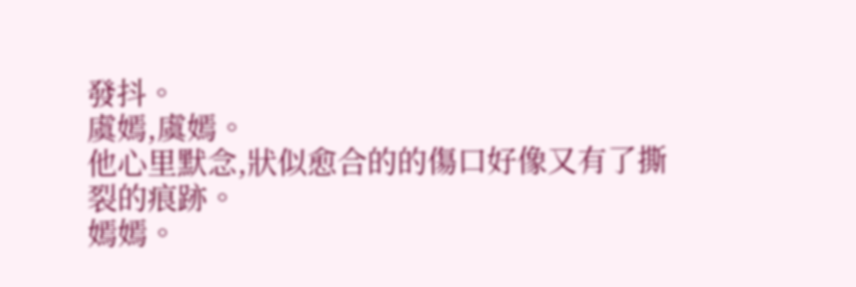發抖。
虞嫣,虞嫣。
他心里默念,狀似愈合的的傷口好像又有了撕裂的痕跡。
嫣嫣。